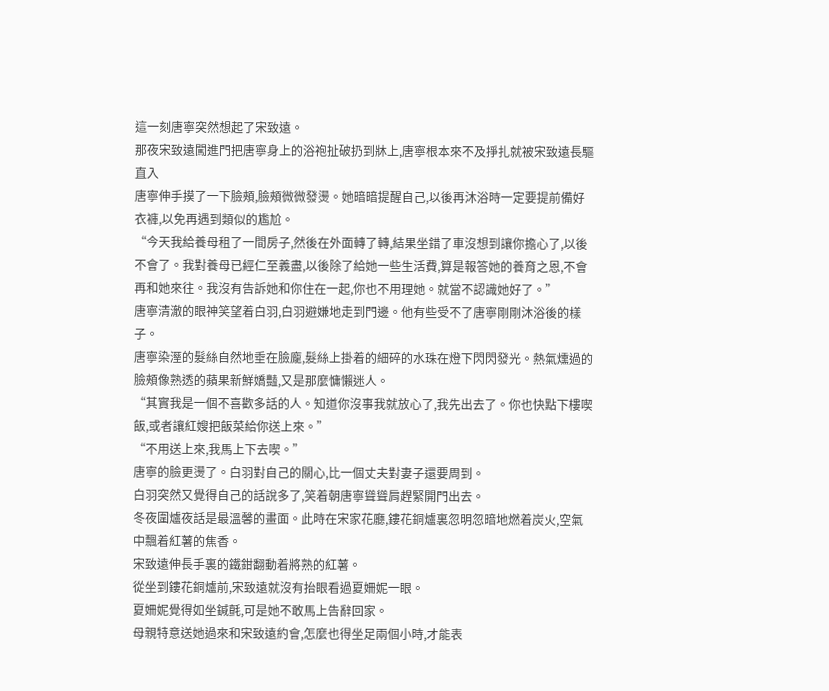這一刻唐寧突然想起了宋致遠。
那夜宋致遠闖進門把唐寧身上的浴袍扯破扔到牀上,唐寧根本來不及掙扎就被宋致遠長驅直入
唐寧伸手摸了一下臉頰,臉頰微微發燙。她暗暗提醒自己,以後再沐浴時一定要提前備好衣褲,以免再遇到類似的尷尬。
“今天我給養母租了一間房子,然後在外面轉了轉,結果坐錯了車沒想到讓你擔心了,以後不會了。我對養母已經仁至義盡,以後除了給她一些生活費,算是報答她的養育之恩,不會再和她來往。我沒有告訴她和你住在一起,你也不用理她。就當不認識她好了。”
唐寧清澈的眼神笑望着白羽,白羽避嫌地走到門邊。他有些受不了唐寧剛剛沐浴後的樣子。
唐寧染溼的髮絲自然地垂在臉龐,髮絲上掛着的細碎的水珠在燈下閃閃發光。熱氣燻過的臉頰像熟透的蘋果新鮮嬌豔,又是那麼慵懶迷人。
“其實我是一個不喜歡多話的人。知道你沒事我就放心了,我先出去了。你也快點下樓喫飯,或者讓紅嫂把飯菜給你送上來。”
“不用送上來,我馬上下去喫。”
唐寧的臉更燙了。白羽對自己的關心,比一個丈夫對妻子還要周到。
白羽突然又覺得自己的話說多了,笑着朝唐寧聳聳肩趕緊開門出去。
冬夜圍爐夜話是最溫馨的畫面。此時在宋家花廳,鏤花銅爐裏忽明忽暗地燃着炭火,空氣中飄着紅薯的焦香。
宋致遠伸長手裏的鐵鉗翻動着將熟的紅薯。
從坐到鏤花銅爐前,宋致遠就沒有抬眼看過夏姍妮一眼。
夏姍妮覺得如坐鍼氈,可是她不敢馬上告辭回家。
母親特意送她過來和宋致遠約會,怎麼也得坐足兩個小時,才能表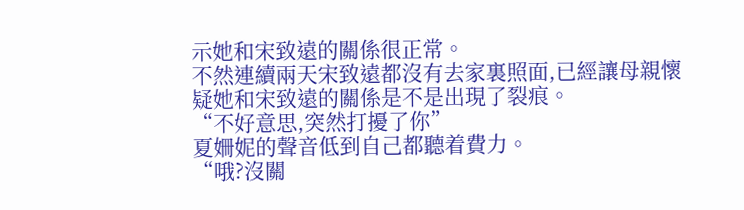示她和宋致遠的關係很正常。
不然連續兩天宋致遠都沒有去家裏照面,已經讓母親懷疑她和宋致遠的關係是不是出現了裂痕。
“不好意思,突然打擾了你”
夏姍妮的聲音低到自己都聽着費力。
“哦?沒關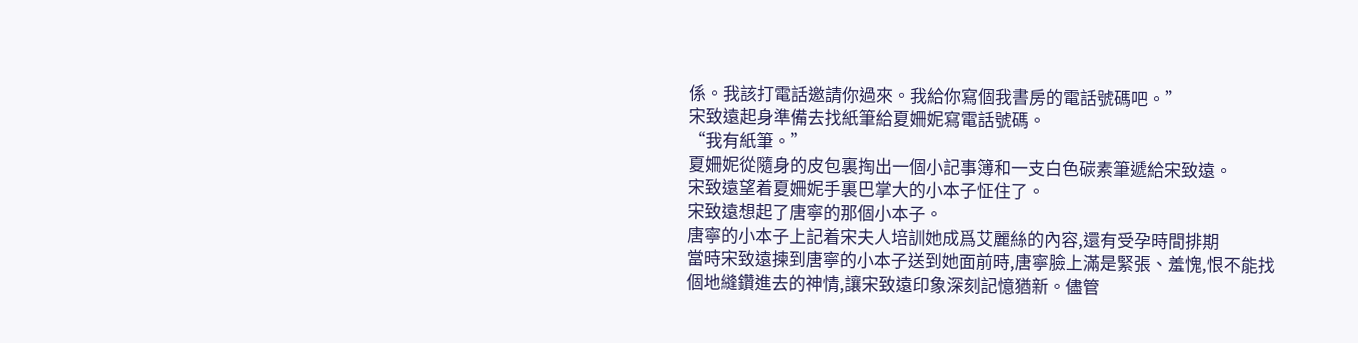係。我該打電話邀請你過來。我給你寫個我書房的電話號碼吧。”
宋致遠起身準備去找紙筆給夏姍妮寫電話號碼。
“我有紙筆。”
夏姍妮從隨身的皮包裏掏出一個小記事簿和一支白色碳素筆遞給宋致遠。
宋致遠望着夏姍妮手裏巴掌大的小本子怔住了。
宋致遠想起了唐寧的那個小本子。
唐寧的小本子上記着宋夫人培訓她成爲艾麗絲的內容,還有受孕時間排期
當時宋致遠揀到唐寧的小本子送到她面前時,唐寧臉上滿是緊張、羞愧,恨不能找個地縫鑽進去的神情,讓宋致遠印象深刻記憶猶新。儘管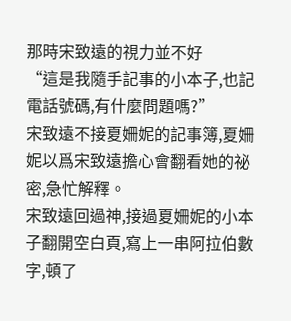那時宋致遠的視力並不好
“這是我隨手記事的小本子,也記電話號碼,有什麼問題嗎?”
宋致遠不接夏姍妮的記事簿,夏姍妮以爲宋致遠擔心會翻看她的祕密,急忙解釋。
宋致遠回過神,接過夏姍妮的小本子翻開空白頁,寫上一串阿拉伯數字,頓了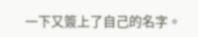一下又簽上了自己的名字。